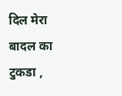दिल मेरा बादल का टुकडा ,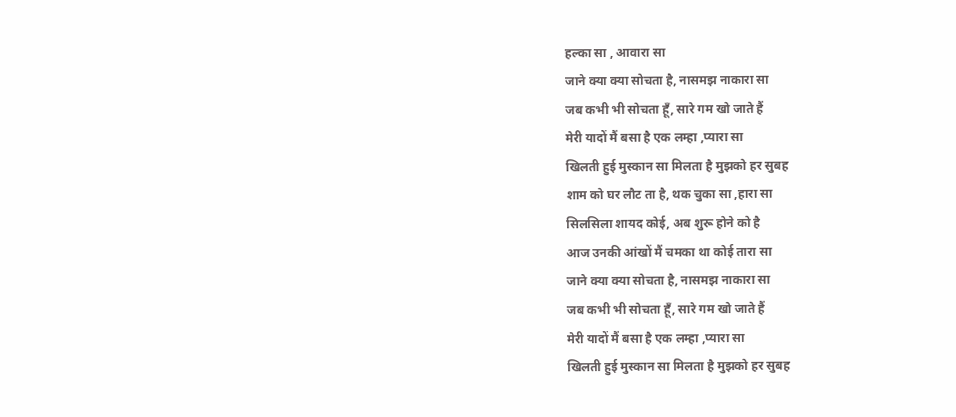हल्का सा , आवारा सा
जाने क्या क्या सोचता है, नासमझ नाकारा सा
जब कभी भी सोचता हूँ, सारे गम खो जाते हैं
मेरी यादों मैं बसा है एक लम्हा ,प्यारा सा
खिलती हुई मुस्कान सा मिलता है मुझको हर सुबह
शाम को घर लौट ता है, थक चुका सा ,हारा सा
सिलसिला शायद कोई, अब शुरू होने को है
आज उनकी आंखों मैं चमका था कोई तारा सा
जाने क्या क्या सोचता है, नासमझ नाकारा सा
जब कभी भी सोचता हूँ, सारे गम खो जाते हैं
मेरी यादों मैं बसा है एक लम्हा ,प्यारा सा
खिलती हुई मुस्कान सा मिलता है मुझको हर सुबह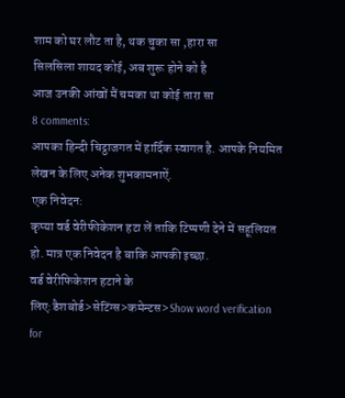शाम को घर लौट ता है, थक चुका सा ,हारा सा
सिलसिला शायद कोई, अब शुरू होने को है
आज उनकी आंखों मैं चमका था कोई तारा सा
8 comments:
आपका हिन्दी चिट्ठाजगत में हार्दिक स्वागत है. आपके नियमित लेखन के लिए अनेक शुभकामनाऐं.
एक निवेदन:
कृप्या वर्ड वेरीफीकेशन हटा लें ताकि टिप्पणी देने में सहूलियत हो. मात्र एक निवेदन है बाकि आपकी इच्छा.
वर्ड वेरीफिकेशन हटाने के लिए:डैशबोर्ड>सेटिंग्स>कमेन्टस>Show word verification for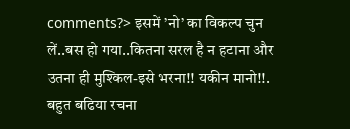comments?> इसमें ’नो’ का विकल्प चुन लें..बस हो गया..कितना सरल है न हटाना और उतना ही मुश्किल-इसे भरना!! यकीन मानो!!.
बहुत बढिया रचना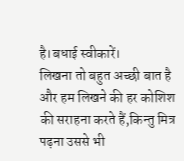है।बधाई स्वीकारें।
लिखना तो बहुत अच्छी बात है और हम लिखने की हर कोशिश की सराहना करते हैं,किन्तु मित्र पढ़ना उससे भी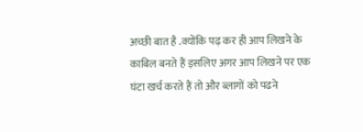अच्छी बात है .क्योंकि पढ़ कर ही आप लिखने के काबिल बनते हैं इसलिए अगर आप लिखने पर एक घंटा खर्च करते हैं तो और ब्लागों को पढने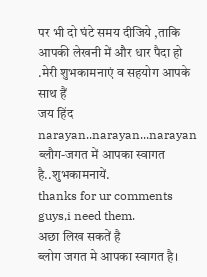पर भी दो घंटे समय दीजिये ,ताकि आपकी लेखनी में और धार पैदा हो .मेरी शुभकामनाएं व सहयोग आपके साथ हैं
जय हिंद
narayan..narayan...narayan
ब्लौग-जगत में आपका स्वागत है..शुभकामनायें.
thanks for ur comments guys,i need them.
अछा लिख सकतें है
ब्लोग जगत मे आपका स्वागत है।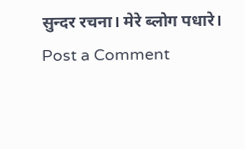सुन्दर रचना। मेरे ब्लोग पधारे।
Post a Comment